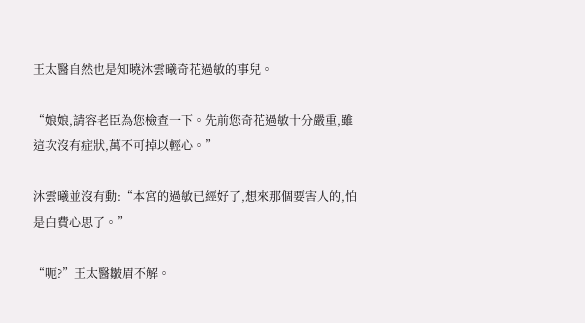王太醫自然也是知曉沐雲曦奇花過敏的事兒。

“娘娘,請容老臣為您檢查一下。先前您奇花過敏十分嚴重,雖這次沒有症狀,萬不可掉以輕心。”

沐雲曦並沒有動:“本宮的過敏已經好了,想來那個要害人的,怕是白費心思了。”

“呃?”王太醫皺眉不解。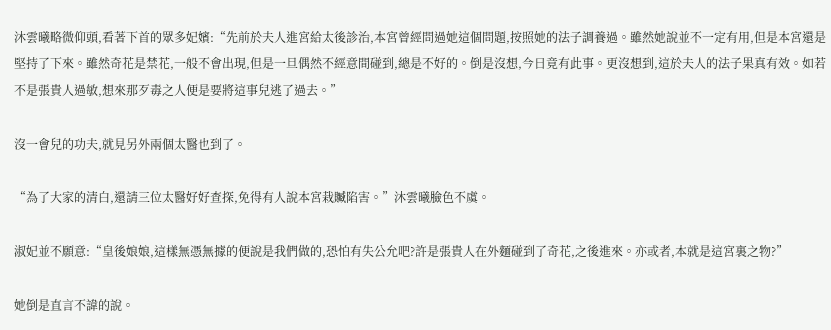沐雲曦略微仰頭,看著下首的眾多妃嬪:“先前於夫人進宮給太後診治,本宮曾經問過她這個問題,按照她的法子調養過。雖然她說並不一定有用,但是本宮還是堅持了下來。雖然奇花是禁花,一般不會出現,但是一旦偶然不經意間碰到,總是不好的。倒是沒想,今日竟有此事。更沒想到,這於夫人的法子果真有效。如若不是張貴人過敏,想來那歹毒之人便是要將這事兒逃了過去。”

沒一會兒的功夫,就見另外兩個太醫也到了。

“為了大家的清白,還請三位太醫好好查探,免得有人說本宮栽贓陷害。”沐雲曦臉色不虞。

淑妃並不願意:“皇後娘娘,這樣無憑無據的便說是我們做的,恐怕有失公允吧?許是張貴人在外麵碰到了奇花,之後進來。亦或者,本就是這宮裏之物?”

她倒是直言不諱的說。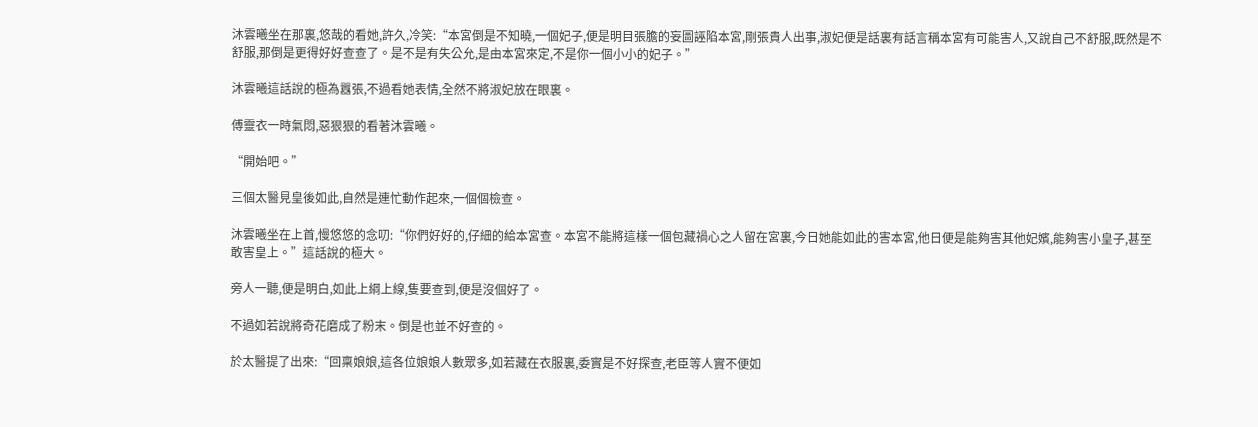沐雲曦坐在那裏,悠哉的看她,許久,冷笑:“本宮倒是不知曉,一個妃子,便是明目張膽的妄圖誣陷本宮,剛張貴人出事,淑妃便是話裏有話言稱本宮有可能害人,又說自己不舒服,既然是不舒服,那倒是更得好好查查了。是不是有失公允,是由本宮來定,不是你一個小小的妃子。”

沐雲曦這話說的極為囂張,不過看她表情,全然不將淑妃放在眼裏。

傅靈衣一時氣悶,惡狠狠的看著沐雲曦。

“開始吧。”

三個太醫見皇後如此,自然是連忙動作起來,一個個檢查。

沐雲曦坐在上首,慢悠悠的念叨:“你們好好的,仔細的給本宮查。本宮不能將這樣一個包藏禍心之人留在宮裏,今日她能如此的害本宮,他日便是能夠害其他妃嬪,能夠害小皇子,甚至敢害皇上。”這話說的極大。

旁人一聽,便是明白,如此上綱上線,隻要查到,便是沒個好了。

不過如若說將奇花磨成了粉末。倒是也並不好查的。

於太醫提了出來:“回稟娘娘,這各位娘娘人數眾多,如若藏在衣服裏,委實是不好探查,老臣等人實不便如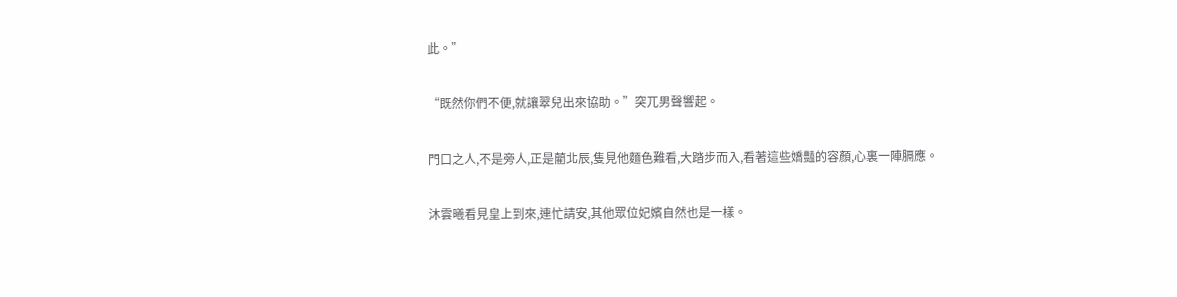此。”

“既然你們不便,就讓翠兒出來協助。”突兀男聲響起。

門口之人,不是旁人,正是藺北辰,隻見他麵色難看,大踏步而入,看著這些嬌豔的容顏,心裏一陣膈應。

沐雲曦看見皇上到來,連忙請安,其他眾位妃嬪自然也是一樣。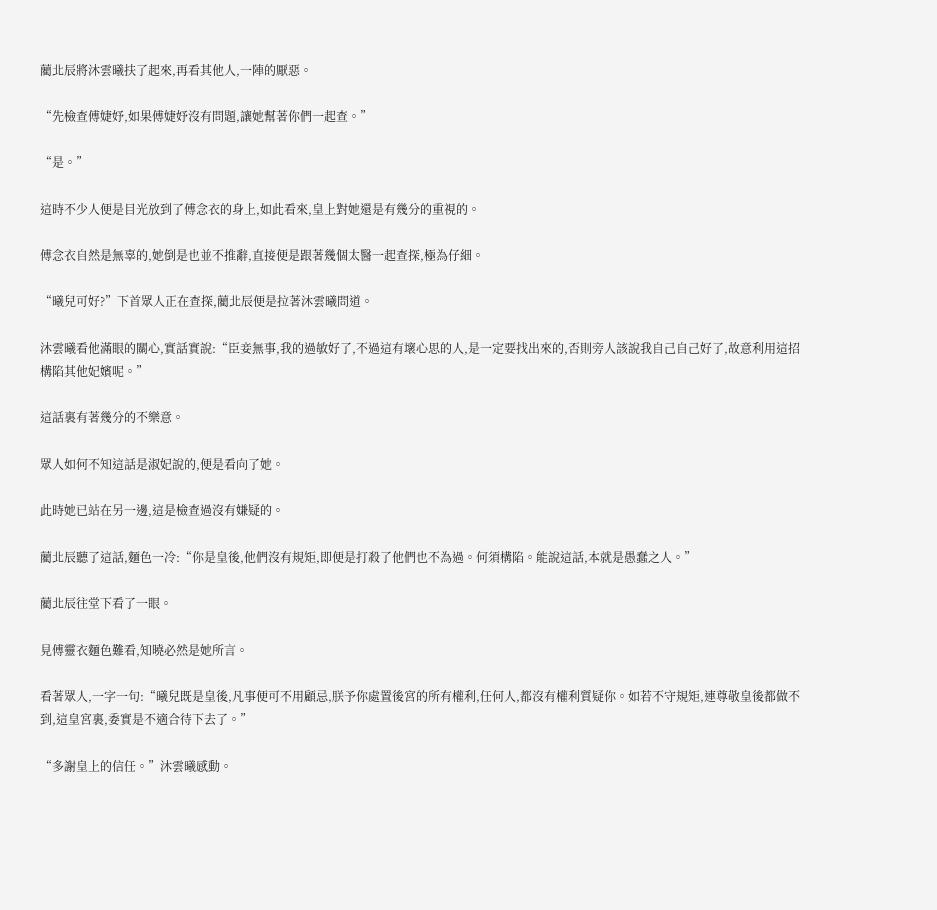藺北辰將沐雲曦扶了起來,再看其他人,一陣的厭惡。

“先檢查傅婕妤,如果傅婕妤沒有問題,讓她幫著你們一起查。”

“是。”

這時不少人便是目光放到了傅念衣的身上,如此看來,皇上對她還是有幾分的重視的。

傅念衣自然是無辜的,她倒是也並不推辭,直接便是跟著幾個太醫一起查探,極為仔細。

“曦兒可好?”下首眾人正在查探,藺北辰便是拉著沐雲曦問道。

沐雲曦看他滿眼的關心,實話實說:“臣妾無事,我的過敏好了,不過這有壞心思的人,是一定要找出來的,否則旁人該說我自己自己好了,故意利用這招構陷其他妃嬪呢。”

這話裏有著幾分的不樂意。

眾人如何不知這話是淑妃說的,便是看向了她。

此時她已站在另一邊,這是檢查過沒有嫌疑的。

藺北辰聽了這話,麵色一冷:“你是皇後,他們沒有規矩,即便是打殺了他們也不為過。何須構陷。能說這話,本就是愚蠢之人。”

藺北辰往堂下看了一眼。

見傅靈衣麵色難看,知曉必然是她所言。

看著眾人,一字一句:“曦兒既是皇後,凡事便可不用顧忌,朕予你處置後宮的所有權利,任何人,都沒有權利質疑你。如若不守規矩,連尊敬皇後都做不到,這皇宮裏,委實是不適合待下去了。”

“多謝皇上的信任。”沐雲曦感動。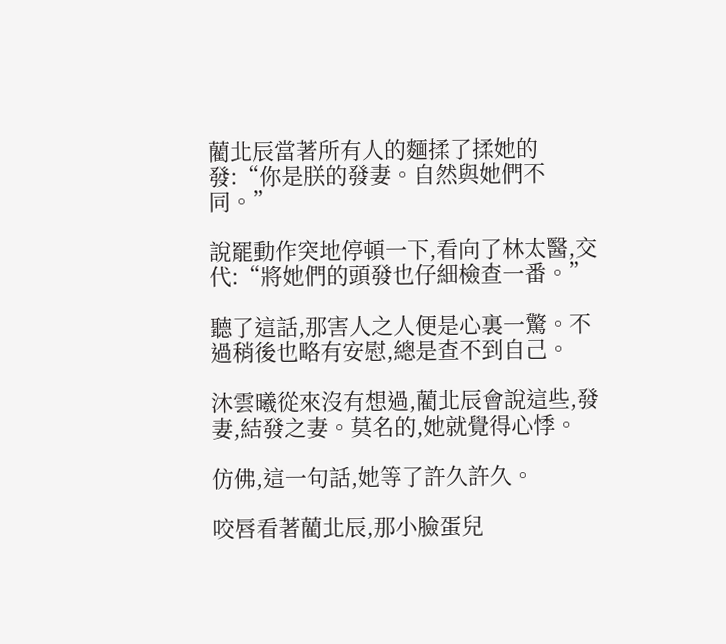藺北辰當著所有人的麵揉了揉她的發:“你是朕的發妻。自然與她們不同。”

說罷動作突地停頓一下,看向了林太醫,交代:“將她們的頭發也仔細檢查一番。”

聽了這話,那害人之人便是心裏一驚。不過稍後也略有安慰,總是查不到自己。

沐雲曦從來沒有想過,藺北辰會說這些,發妻,結發之妻。莫名的,她就覺得心悸。

仿佛,這一句話,她等了許久許久。

咬唇看著藺北辰,那小臉蛋兒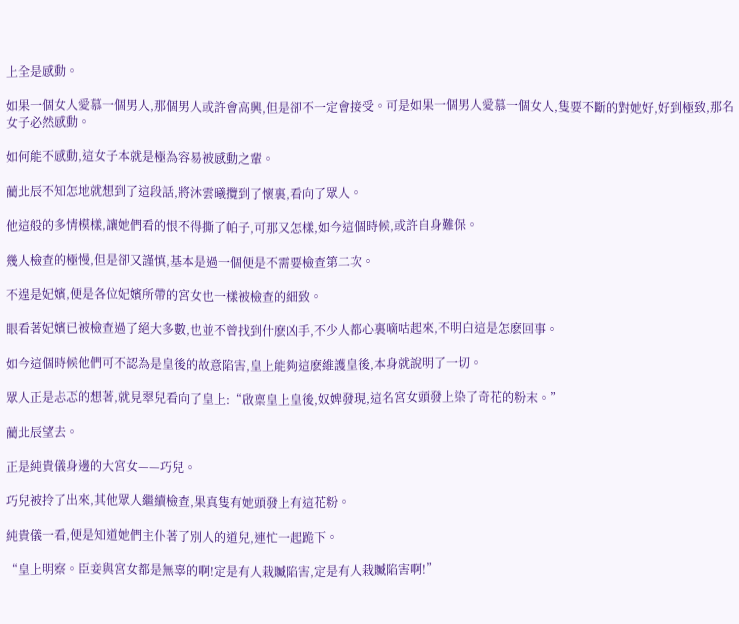上全是感動。

如果一個女人愛慕一個男人,那個男人或許會高興,但是卻不一定會接受。可是如果一個男人愛慕一個女人,隻要不斷的對她好,好到極致,那名女子必然感動。

如何能不感動,這女子本就是極為容易被感動之輩。

藺北辰不知怎地就想到了這段話,將沐雲曦攬到了懷裏,看向了眾人。

他這般的多情模樣,讓她們看的恨不得撕了帕子,可那又怎樣,如今這個時候,或許自身難保。

幾人檢查的極慢,但是卻又謹慎,基本是過一個便是不需要檢查第二次。

不遑是妃嬪,便是各位妃嬪所帶的宮女也一樣被檢查的細致。

眼看著妃嬪已被檢查過了絕大多數,也並不曾找到什麽凶手,不少人都心裏嘀咕起來,不明白這是怎麽回事。

如今這個時候他們可不認為是皇後的故意陷害,皇上能夠這麽維護皇後,本身就說明了一切。

眾人正是忐忑的想著,就見翠兒看向了皇上:“啟稟皇上皇後,奴婢發現,這名宮女頭發上染了奇花的粉末。”

藺北辰望去。

正是純貴儀身邊的大宮女——巧兒。

巧兒被拎了出來,其他眾人繼續檢查,果真隻有她頭發上有這花粉。

純貴儀一看,便是知道她們主仆著了別人的道兒,連忙一起跪下。

“皇上明察。臣妾與宮女都是無辜的啊!定是有人栽贓陷害,定是有人栽贓陷害啊!”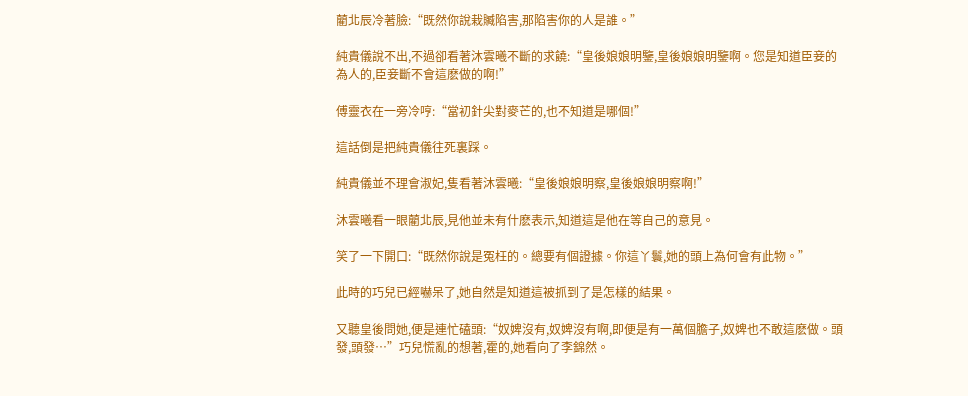藺北辰冷著臉:“既然你說栽贓陷害,那陷害你的人是誰。”

純貴儀說不出,不過卻看著沐雲曦不斷的求饒:“皇後娘娘明鑒,皇後娘娘明鑒啊。您是知道臣妾的為人的,臣妾斷不會這麽做的啊!”

傅靈衣在一旁冷哼:“當初針尖對麥芒的,也不知道是哪個!”

這話倒是把純貴儀往死裏踩。

純貴儀並不理會淑妃,隻看著沐雲曦:“皇後娘娘明察,皇後娘娘明察啊!”

沐雲曦看一眼藺北辰,見他並未有什麽表示,知道這是他在等自己的意見。

笑了一下開口:“既然你說是冤枉的。總要有個證據。你這丫鬟,她的頭上為何會有此物。”

此時的巧兒已經嚇呆了,她自然是知道這被抓到了是怎樣的結果。

又聽皇後問她,便是連忙磕頭:“奴婢沒有,奴婢沒有啊,即便是有一萬個膽子,奴婢也不敢這麽做。頭發,頭發…”巧兒慌亂的想著,霍的,她看向了李錦然。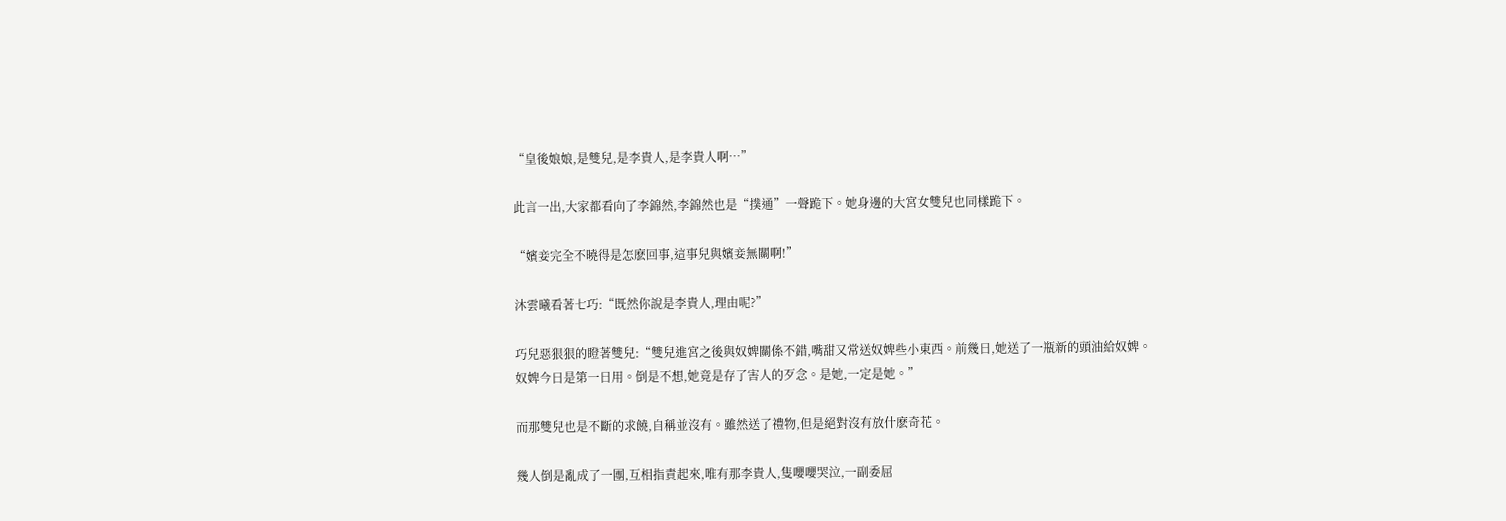“皇後娘娘,是雙兒,是李貴人,是李貴人啊…”

此言一出,大家都看向了李錦然,李錦然也是“撲通”一聲跪下。她身邊的大宮女雙兒也同樣跪下。

“嬪妾完全不曉得是怎麽回事,這事兒與嬪妾無關啊!”

沐雲曦看著七巧:“既然你說是李貴人,理由呢?”

巧兒惡狠狠的瞪著雙兒:“雙兒進宮之後與奴婢關係不錯,嘴甜又常送奴婢些小東西。前幾日,她送了一瓶新的頭油給奴婢。奴婢今日是第一日用。倒是不想,她竟是存了害人的歹念。是她,一定是她。”

而那雙兒也是不斷的求饒,自稱並沒有。雖然送了禮物,但是絕對沒有放什麽奇花。

幾人倒是亂成了一團,互相指責起來,唯有那李貴人,隻嚶嚶哭泣,一副委屈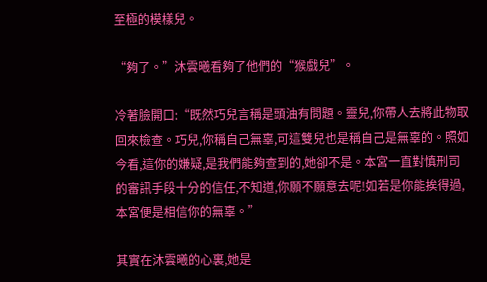至極的模樣兒。

“夠了。”沐雲曦看夠了他們的“猴戲兒”。

冷著臉開口:“既然巧兒言稱是頭油有問題。靈兒,你帶人去將此物取回來檢查。巧兒,你稱自己無辜,可這雙兒也是稱自己是無辜的。照如今看,這你的嫌疑,是我們能夠查到的,她卻不是。本宮一直對慎刑司的審訊手段十分的信任,不知道,你願不願意去呢!如若是你能挨得過,本宮便是相信你的無辜。”

其實在沐雲曦的心裏,她是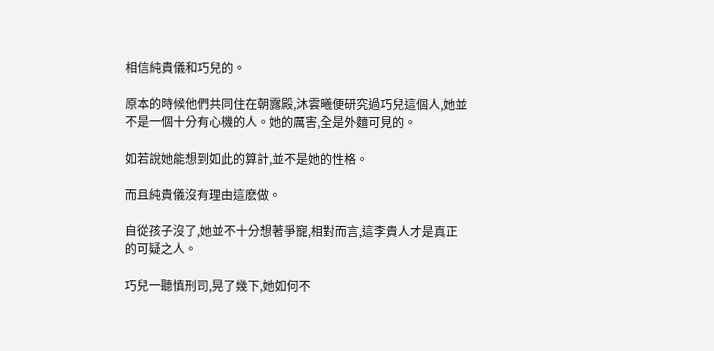相信純貴儀和巧兒的。

原本的時候他們共同住在朝露殿,沐雲曦便研究過巧兒這個人,她並不是一個十分有心機的人。她的厲害,全是外麵可見的。

如若說她能想到如此的算計,並不是她的性格。

而且純貴儀沒有理由這麽做。

自從孩子沒了,她並不十分想著爭寵,相對而言,這李貴人才是真正的可疑之人。

巧兒一聽慎刑司,晃了幾下,她如何不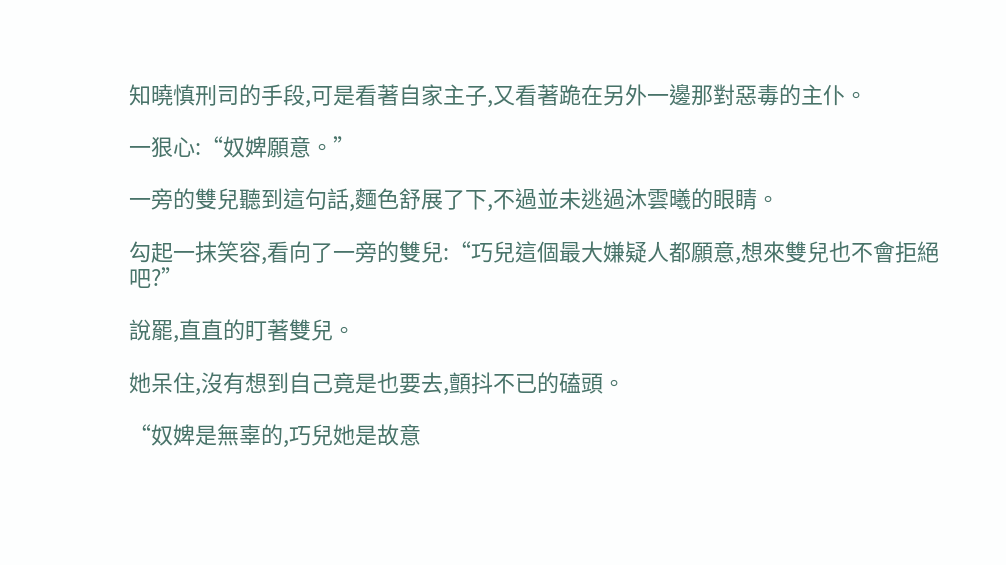知曉慎刑司的手段,可是看著自家主子,又看著跪在另外一邊那對惡毒的主仆。

一狠心:“奴婢願意。”

一旁的雙兒聽到這句話,麵色舒展了下,不過並未逃過沐雲曦的眼睛。

勾起一抹笑容,看向了一旁的雙兒:“巧兒這個最大嫌疑人都願意,想來雙兒也不會拒絕吧?”

說罷,直直的盯著雙兒。

她呆住,沒有想到自己竟是也要去,顫抖不已的磕頭。

“奴婢是無辜的,巧兒她是故意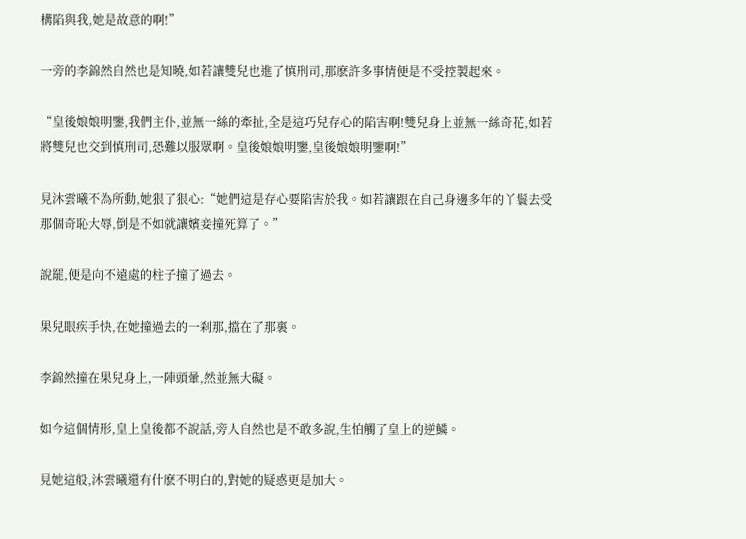構陷與我,她是故意的啊!”

一旁的李錦然自然也是知曉,如若讓雙兒也進了慎刑司,那麽許多事情便是不受控製起來。

“皇後娘娘明鑒,我們主仆,並無一絲的牽扯,全是這巧兒存心的陷害啊!雙兒身上並無一絲奇花,如若將雙兒也交到慎刑司,恐難以服眾啊。皇後娘娘明鑒,皇後娘娘明鑒啊!”

見沐雲曦不為所動,她狠了狠心:“她們這是存心要陷害於我。如若讓跟在自己身邊多年的丫鬟去受那個奇恥大辱,倒是不如就讓嬪妾撞死算了。”

說罷,便是向不遠處的柱子撞了過去。

果兒眼疾手快,在她撞過去的一刹那,擋在了那裏。

李錦然撞在果兒身上,一陣頭暈,然並無大礙。

如今這個情形,皇上皇後都不說話,旁人自然也是不敢多說,生怕觸了皇上的逆鱗。

見她這般,沐雲曦還有什麽不明白的,對她的疑惑更是加大。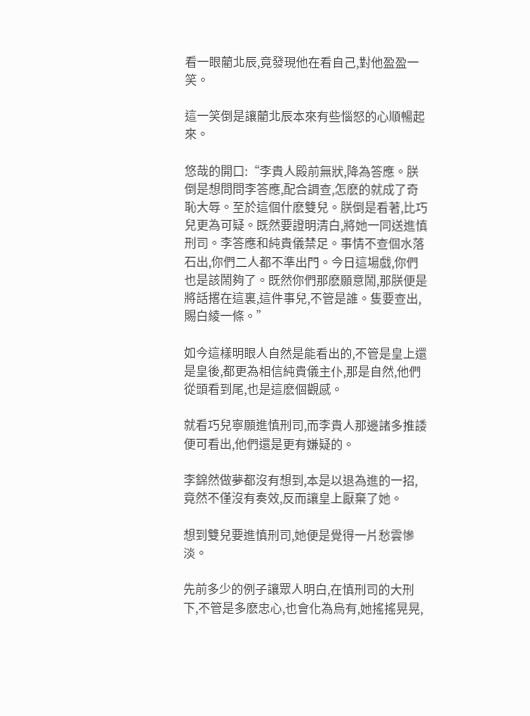看一眼藺北辰,竟發現他在看自己,對他盈盈一笑。

這一笑倒是讓藺北辰本來有些惱怒的心順暢起來。

悠哉的開口:“李貴人殿前無狀,降為答應。朕倒是想問問李答應,配合調查,怎麽的就成了奇恥大辱。至於這個什麽雙兒。朕倒是看著,比巧兒更為可疑。既然要證明清白,將她一同送進慎刑司。李答應和純貴儀禁足。事情不查個水落石出,你們二人都不準出門。今日這場戲,你們也是該鬧夠了。既然你們那麽願意鬧,那朕便是將話撂在這裏,這件事兒,不管是誰。隻要查出,賜白綾一條。”

如今這樣明眼人自然是能看出的,不管是皇上還是皇後,都更為相信純貴儀主仆,那是自然,他們從頭看到尾,也是這麽個觀感。

就看巧兒寧願進慎刑司,而李貴人那邊諸多推諉便可看出,他們還是更有嫌疑的。

李錦然做夢都沒有想到,本是以退為進的一招,竟然不僅沒有奏效,反而讓皇上厭棄了她。

想到雙兒要進慎刑司,她便是覺得一片愁雲慘淡。

先前多少的例子讓眾人明白,在慎刑司的大刑下,不管是多麽忠心,也會化為烏有,她搖搖晃晃,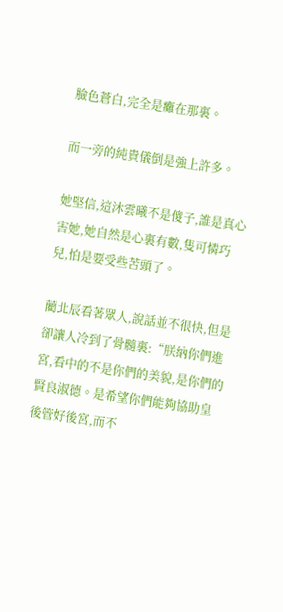臉色蒼白,完全是癱在那裏。

而一旁的純貴儀倒是強上許多。

她堅信,這沐雲曦不是傻子,誰是真心害她,她自然是心裏有數,隻可憐巧兒,怕是要受些苦頭了。

藺北辰看著眾人,說話並不很快,但是卻讓人冷到了骨髓裏:“朕納你們進宮,看中的不是你們的美貌,是你們的賢良淑德。是希望你們能夠協助皇後管好後宮,而不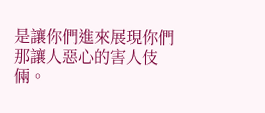是讓你們進來展現你們那讓人惡心的害人伎倆。